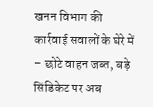खनन विभाग की कार्रवाई सवालों के घेरे में – छोटे वाहन जब्त, बड़े सिंडिकेट पर अब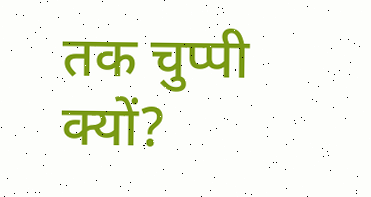तक चुप्पी क्यों?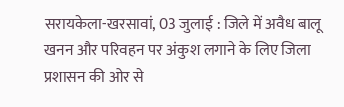सरायकेला-खरसावां, 03 जुलाई : जिले में अवैध बालू खनन और परिवहन पर अंकुश लगाने के लिए जिला प्रशासन की ओर से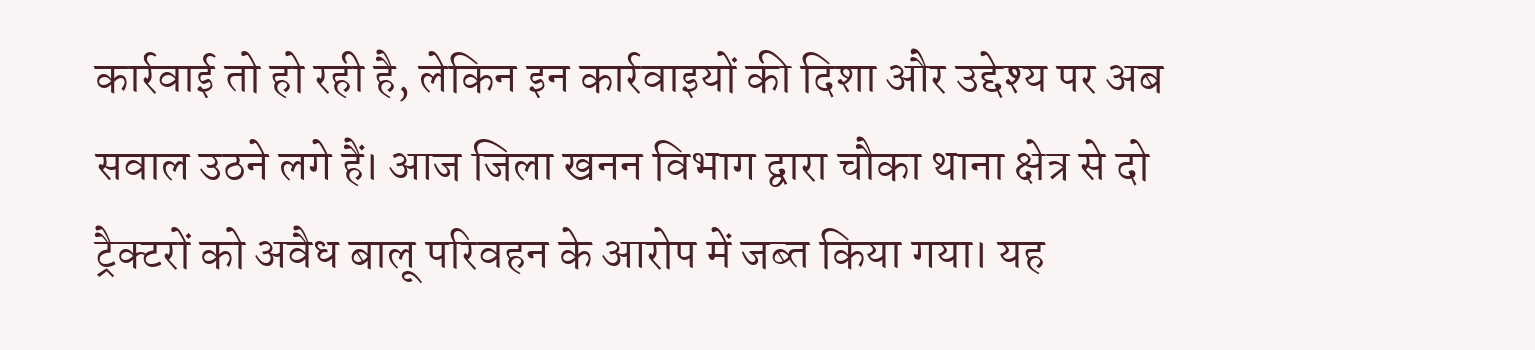कार्रवाई तो हो रही है, लेकिन इन कार्रवाइयों की दिशा और उद्देश्य पर अब सवाल उठने लगे हैं। आज जिला खनन विभाग द्वारा चौका थाना क्षेत्र से दो ट्रैक्टरों को अवैध बालू परिवहन के आरोप में जब्त किया गया। यह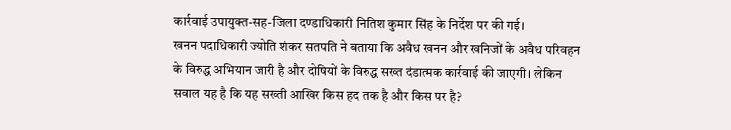कार्रवाई उपायुक्त-सह-जिला दण्डाधिकारी नितिश कुमार सिंह के निर्देश पर की गई।
खनन पदाधिकारी ज्योति शंकर सतपति ने बताया कि अवैध खनन और खनिजों के अवैध परिवहन के विरुद्ध अभियान जारी है और दोषियों के विरुद्ध सख्त दंडात्मक कार्रवाई की जाएगी। लेकिन सवाल यह है कि यह सख्ती आखिर किस हद तक है और किस पर है?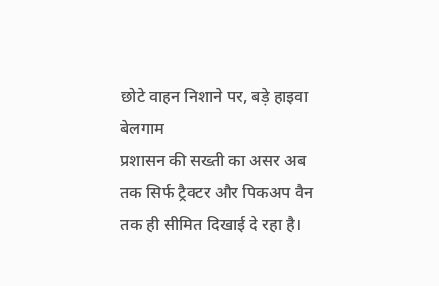छोटे वाहन निशाने पर, बड़े हाइवा बेलगाम
प्रशासन की सख्ती का असर अब तक सिर्फ ट्रैक्टर और पिकअप वैन तक ही सीमित दिखाई दे रहा है।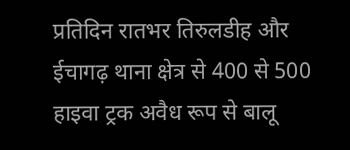प्रतिदिन रातभर तिरुलडीह और ईचागढ़ थाना क्षेत्र से 400 से 500 हाइवा ट्रक अवैध रूप से बालू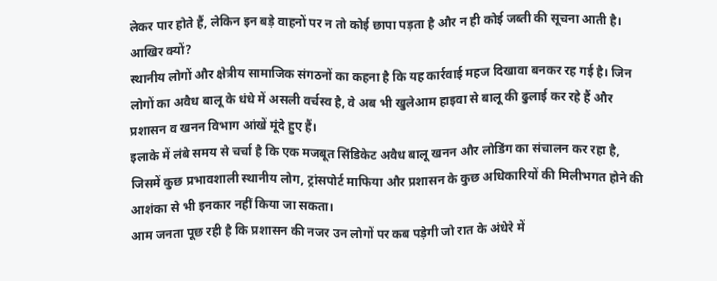लेकर पार होते हैं, लेकिन इन बड़े वाहनों पर न तो कोई छापा पड़ता है और न ही कोई जब्ती की सूचना आती है। आखिर क्यों?
स्थानीय लोगों और क्षेत्रीय सामाजिक संगठनों का कहना है कि यह कार्रवाई महज दिखावा बनकर रह गई है। जिन लोगों का अवैध बालू के धंधे में असली वर्चस्व है, वे अब भी खुलेआम हाइवा से बालू की ढुलाई कर रहे हैं और प्रशासन व खनन विभाग आंखें मूंदे हुए हैं।
इलाके में लंबे समय से चर्चा है कि एक मजबूत सिंडिकेट अवैध बालू खनन और लोडिंग का संचालन कर रहा है, जिसमें कुछ प्रभावशाली स्थानीय लोग, ट्रांसपोर्ट माफिया और प्रशासन के कुछ अधिकारियों की मिलीभगत होने की आशंका से भी इनकार नहीं किया जा सकता।
आम जनता पूछ रही है कि प्रशासन की नजर उन लोगों पर कब पड़ेगी जो रात के अंधेरे में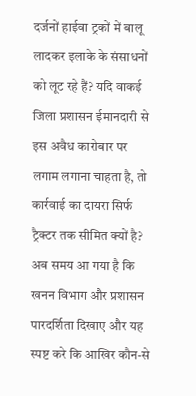दर्जनों हाईवा ट्रकों में बालू लादकर इलाके के संसाधनों को लूट रहे हैं? यदि वाकई जिला प्रशासन ईमानदारी से इस अवैध कारोबार पर लगाम लगाना चाहता है, तो कार्रवाई का दायरा सिर्फ ट्रैक्टर तक सीमित क्यों है?
अब समय आ गया है कि खनन विभाग और प्रशासन पारदर्शिता दिखाए और यह स्पष्ट करे कि आखिर कौन-से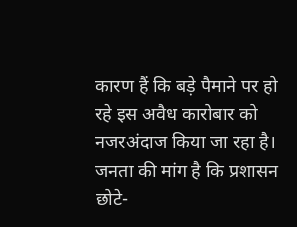कारण हैं कि बड़े पैमाने पर हो रहे इस अवैध कारोबार को नजरअंदाज किया जा रहा है। जनता की मांग है कि प्रशासन छोटे-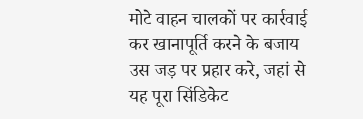मोटे वाहन चालकों पर कार्रवाई कर खानापूर्ति करने के बजाय उस जड़ पर प्रहार करे, जहां से यह पूरा सिंडिकेट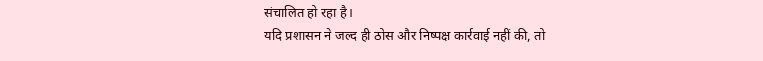संचालित हो रहा है।
यदि प्रशासन ने जल्द ही ठोस और निष्पक्ष कार्रवाई नहीं की, तो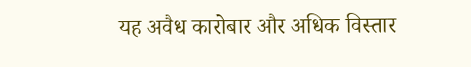यह अवैध कारोबार और अधिक विस्तार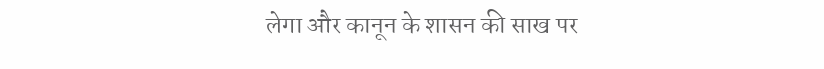लेगा और कानून के शासन की साख पर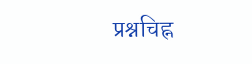प्रश्नचिह्न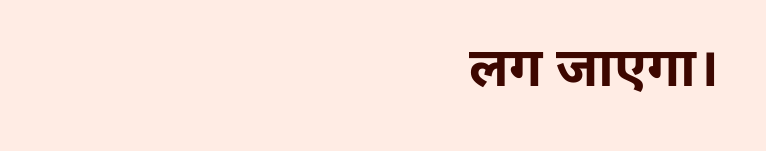लग जाएगा।